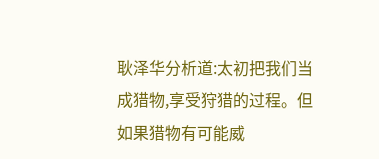耿泽华分析道:太初把我们当成猎物,享受狩猎的过程。但如果猎物有可能威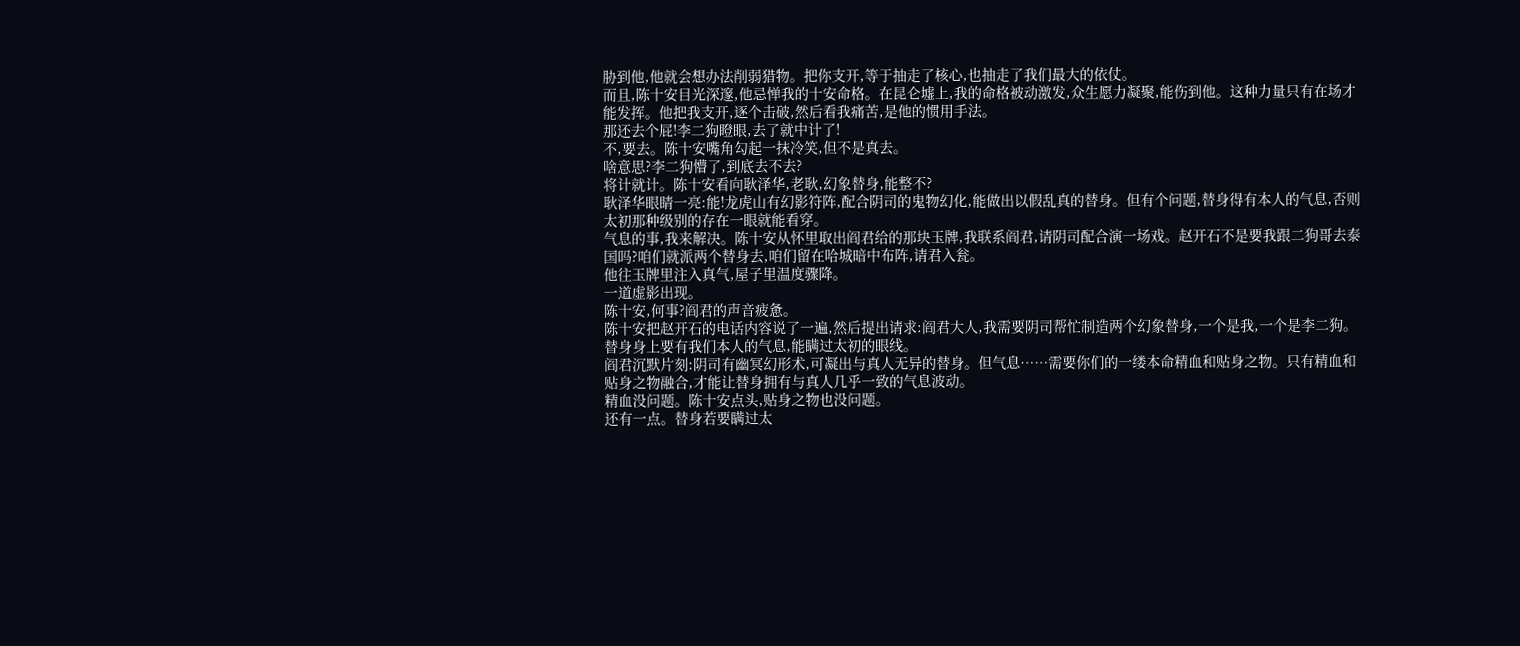胁到他,他就会想办法削弱猎物。把你支开,等于抽走了核心,也抽走了我们最大的依仗。
而且,陈十安目光深邃,他忌惮我的十安命格。在昆仑墟上,我的命格被动激发,众生愿力凝聚,能伤到他。这种力量只有在场才能发挥。他把我支开,逐个击破,然后看我痛苦,是他的惯用手法。
那还去个屁!李二狗瞪眼,去了就中计了!
不,要去。陈十安嘴角勾起一抹冷笑,但不是真去。
啥意思?李二狗懵了,到底去不去?
将计就计。陈十安看向耿泽华,老耿,幻象替身,能整不?
耿泽华眼睛一亮:能!龙虎山有幻影符阵,配合阴司的鬼物幻化,能做出以假乱真的替身。但有个问题,替身得有本人的气息,否则太初那种级别的存在一眼就能看穿。
气息的事,我来解决。陈十安从怀里取出阎君给的那块玉牌,我联系阎君,请阴司配合演一场戏。赵开石不是要我跟二狗哥去泰国吗?咱们就派两个替身去,咱们留在哈城暗中布阵,请君入瓮。
他往玉牌里注入真气,屋子里温度骤降。
一道虚影出现。
陈十安,何事?阎君的声音疲惫。
陈十安把赵开石的电话内容说了一遍,然后提出请求:阎君大人,我需要阴司帮忙制造两个幻象替身,一个是我,一个是李二狗。替身身上要有我们本人的气息,能瞒过太初的眼线。
阎君沉默片刻:阴司有幽冥幻形术,可凝出与真人无异的替身。但气息……需要你们的一缕本命精血和贴身之物。只有精血和贴身之物融合,才能让替身拥有与真人几乎一致的气息波动。
精血没问题。陈十安点头,贴身之物也没问题。
还有一点。替身若要瞒过太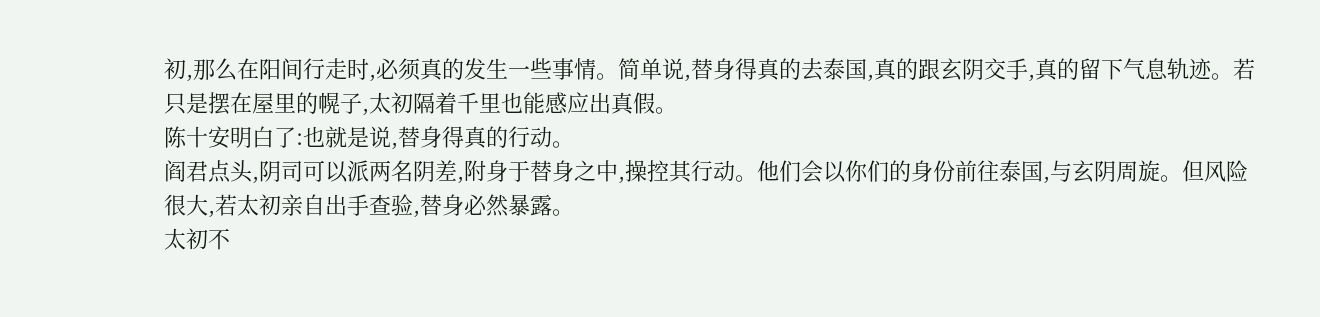初,那么在阳间行走时,必须真的发生一些事情。简单说,替身得真的去泰国,真的跟玄阴交手,真的留下气息轨迹。若只是摆在屋里的幌子,太初隔着千里也能感应出真假。
陈十安明白了:也就是说,替身得真的行动。
阎君点头,阴司可以派两名阴差,附身于替身之中,操控其行动。他们会以你们的身份前往泰国,与玄阴周旋。但风险很大,若太初亲自出手查验,替身必然暴露。
太初不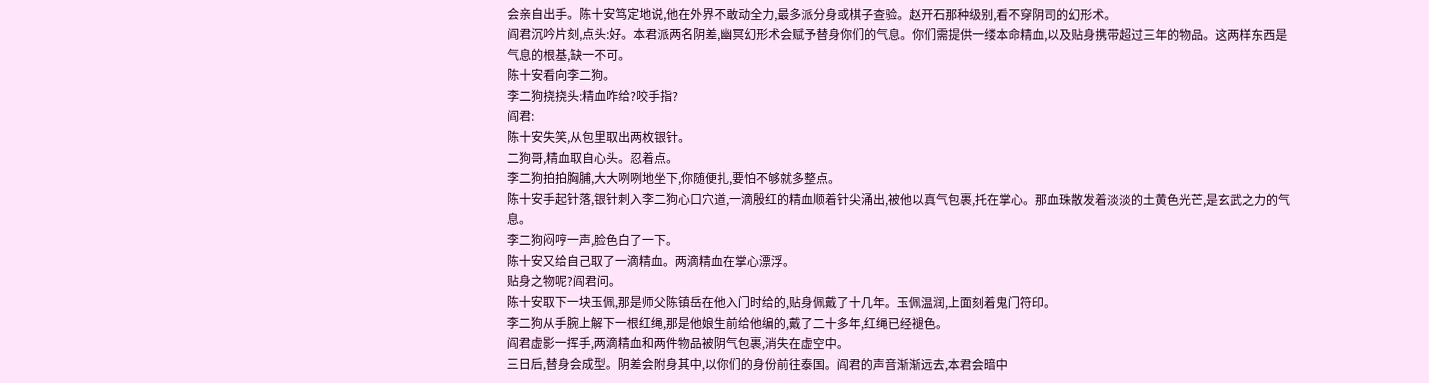会亲自出手。陈十安笃定地说,他在外界不敢动全力,最多派分身或棋子查验。赵开石那种级别,看不穿阴司的幻形术。
阎君沉吟片刻,点头:好。本君派两名阴差,幽冥幻形术会赋予替身你们的气息。你们需提供一缕本命精血,以及贴身携带超过三年的物品。这两样东西是气息的根基,缺一不可。
陈十安看向李二狗。
李二狗挠挠头:精血咋给?咬手指?
阎君:
陈十安失笑,从包里取出两枚银针。
二狗哥,精血取自心头。忍着点。
李二狗拍拍胸脯,大大咧咧地坐下,你随便扎,要怕不够就多整点。
陈十安手起针落,银针刺入李二狗心口穴道,一滴殷红的精血顺着针尖涌出,被他以真气包裹,托在掌心。那血珠散发着淡淡的土黄色光芒,是玄武之力的气息。
李二狗闷哼一声,脸色白了一下。
陈十安又给自己取了一滴精血。两滴精血在掌心漂浮。
贴身之物呢?阎君问。
陈十安取下一块玉佩,那是师父陈镇岳在他入门时给的,贴身佩戴了十几年。玉佩温润,上面刻着鬼门符印。
李二狗从手腕上解下一根红绳,那是他娘生前给他编的,戴了二十多年,红绳已经褪色。
阎君虚影一挥手,两滴精血和两件物品被阴气包裹,消失在虚空中。
三日后,替身会成型。阴差会附身其中,以你们的身份前往泰国。阎君的声音渐渐远去,本君会暗中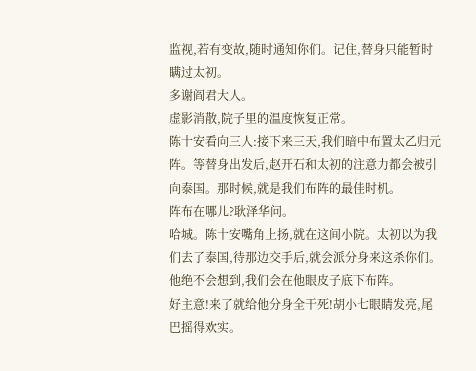监视,若有变故,随时通知你们。记住,替身只能暂时瞒过太初。
多谢阎君大人。
虚影消散,院子里的温度恢复正常。
陈十安看向三人:接下来三天,我们暗中布置太乙归元阵。等替身出发后,赵开石和太初的注意力都会被引向泰国。那时候,就是我们布阵的最佳时机。
阵布在哪儿?耿泽华问。
哈城。陈十安嘴角上扬,就在这间小院。太初以为我们去了泰国,待那边交手后,就会派分身来这杀你们。他绝不会想到,我们会在他眼皮子底下布阵。
好主意!来了就给他分身全干死!胡小七眼睛发亮,尾巴摇得欢实。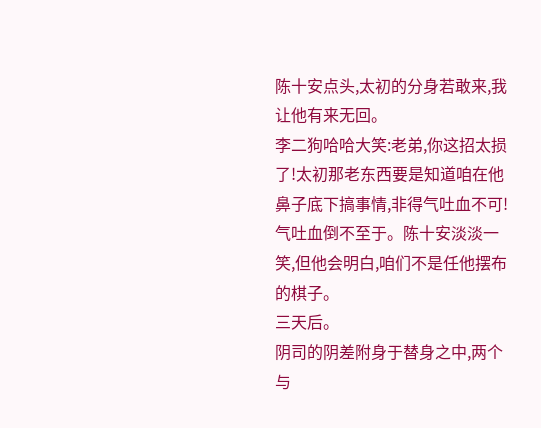陈十安点头,太初的分身若敢来,我让他有来无回。
李二狗哈哈大笑:老弟,你这招太损了!太初那老东西要是知道咱在他鼻子底下搞事情,非得气吐血不可!
气吐血倒不至于。陈十安淡淡一笑,但他会明白,咱们不是任他摆布的棋子。
三天后。
阴司的阴差附身于替身之中,两个与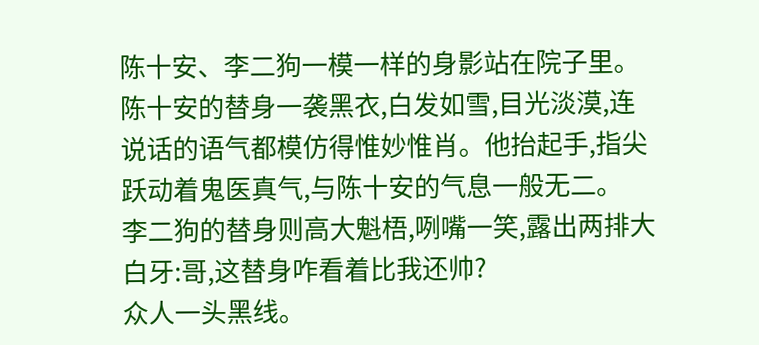陈十安、李二狗一模一样的身影站在院子里。
陈十安的替身一袭黑衣,白发如雪,目光淡漠,连说话的语气都模仿得惟妙惟肖。他抬起手,指尖跃动着鬼医真气,与陈十安的气息一般无二。
李二狗的替身则高大魁梧,咧嘴一笑,露出两排大白牙:哥,这替身咋看着比我还帅?
众人一头黑线。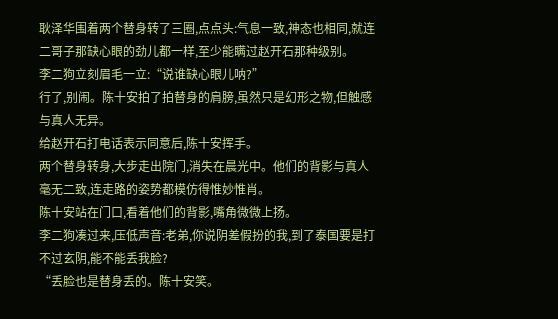耿泽华围着两个替身转了三圈,点点头:气息一致,神态也相同,就连二哥子那缺心眼的劲儿都一样,至少能瞒过赵开石那种级别。
李二狗立刻眉毛一立:“说谁缺心眼儿呐?”
行了,别闹。陈十安拍了拍替身的肩膀,虽然只是幻形之物,但触感与真人无异。
给赵开石打电话表示同意后,陈十安挥手。
两个替身转身,大步走出院门,消失在晨光中。他们的背影与真人毫无二致,连走路的姿势都模仿得惟妙惟肖。
陈十安站在门口,看着他们的背影,嘴角微微上扬。
李二狗凑过来,压低声音:老弟,你说阴差假扮的我,到了泰国要是打不过玄阴,能不能丢我脸?
“丢脸也是替身丢的。陈十安笑。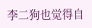李二狗也觉得自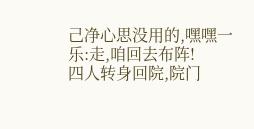己净心思没用的,嘿嘿一乐:走,咱回去布阵!
四人转身回院,院门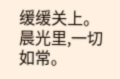缓缓关上。
晨光里,一切如常。